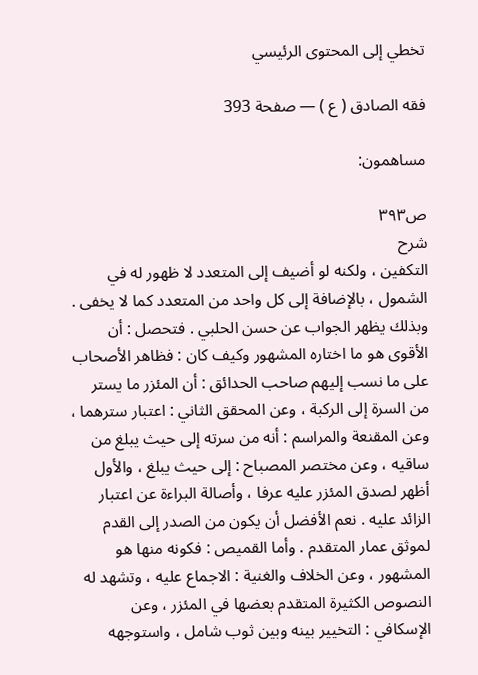تخطي إلى المحتوى الرئيسي

فقه الصادق ( ع ) — صفحة 393

مساهمون:

ص٣٩٣
شرح
التكفين ، ولكنه لو أضيف إلى المتعدد لا ظهور له في الشمول ، بالإضافة إلى كل واحد من المتعدد كما لا يخفى . وبذلك يظهر الجواب عن حسن الحلبي . فتحصل : أن الأقوى هو ما اختاره المشهور وكيف كان : فظاهر الأصحاب على ما نسب إليهم صاحب الحدائق : أن المئزر ما يستر من السرة إلى الركبة ، وعن المحقق الثاني : اعتبار سترهما ، وعن المقنعة والمراسم : أنه من سرته إلى حيث يبلغ من ساقيه ، وعن مختصر المصباح : إلى حيث يبلغ ، والأول أظهر لصدق المئزر عليه عرفا ، وأصالة البراءة عن اعتبار الزائد عليه . نعم الأفضل أن يكون من الصدر إلى القدم لموثق عمار المتقدم . وأما القميص : فكونه منها هو المشهور ، وعن الخلاف والغنية : الاجماع عليه ، وتشهد له النصوص الكثيرة المتقدم بعضها في المئزر ، وعن الإسكافي : التخيير بينه وبين ثوب شامل ، واستوجهه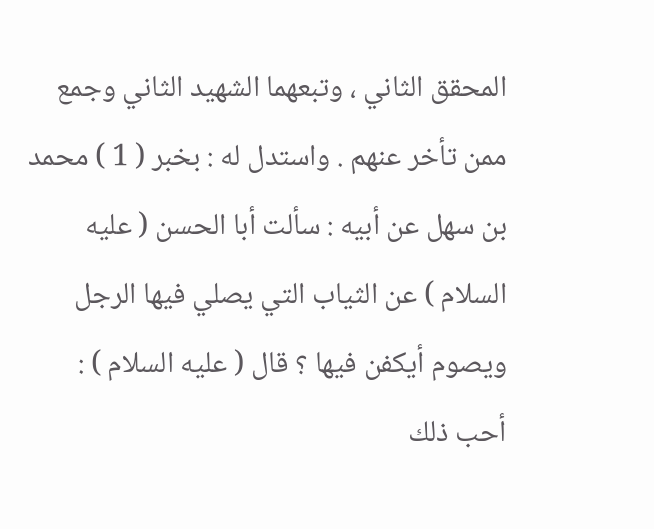المحقق الثاني ، وتبعهما الشهيد الثاني وجمع ممن تأخر عنهم . واستدل له : بخبر ( 1 ) محمد بن سهل عن أبيه : سألت أبا الحسن ( عليه السلام ) عن الثياب التي يصلي فيها الرجل ويصوم أيكفن فيها ؟ قال ( عليه السلام ) : أحب ذلك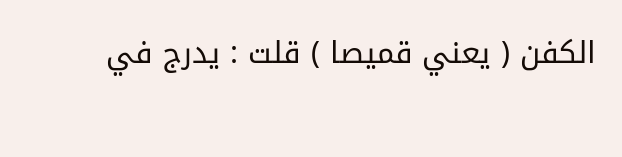الكفن ( يعني قميصا ) قلت : يدرج في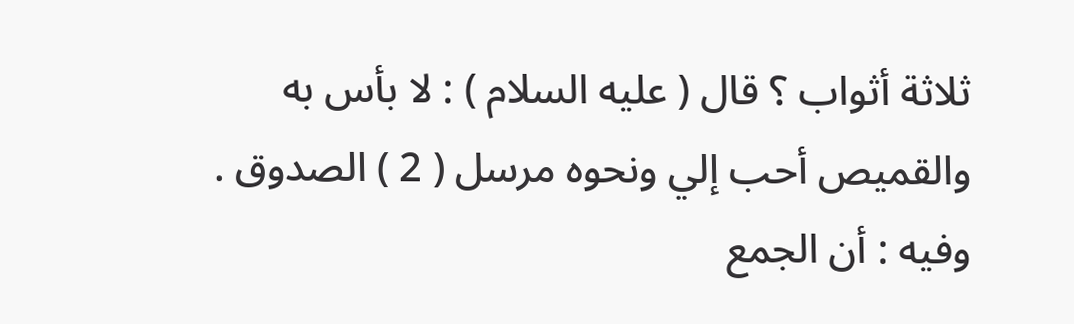ثلاثة أثواب ؟ قال ( عليه السلام ) : لا بأس به والقميص أحب إلي ونحوه مرسل ( 2 ) الصدوق . وفيه : أن الجمع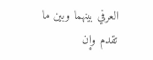العرفي بينهما وبين ما تقدم وإن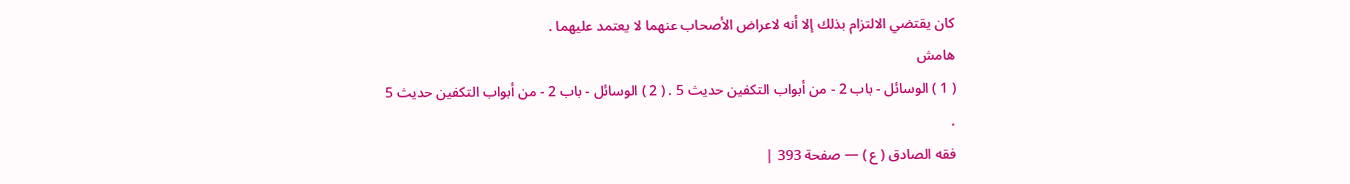كان يقتضي الالتزام بذلك إلا أنه لاعراض الأصحاب عنهما لا يعتمد عليهما .
هامش
( 1 ) الوسائل - باب 2 - من أبواب التكفين حديث 5 . ( 2 ) الوسائل - باب 2 - من أبواب التكفين حديث 5 .
فقه الصادق ( ع ) — صفحة 393 |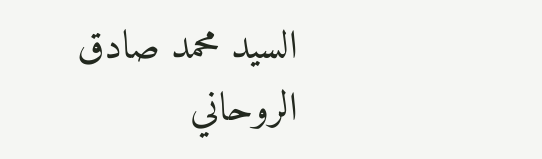السيد محمد صادق الروحاني